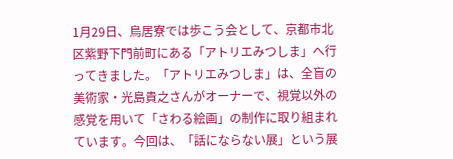1月29日、鳥居寮では歩こう会として、京都市北区紫野下門前町にある「アトリエみつしま」へ行ってきました。「アトリエみつしま」は、全盲の美術家・光島貴之さんがオーナーで、視覚以外の感覚を用いて「さわる絵画」の制作に取り組まれています。今回は、「話にならない展」という展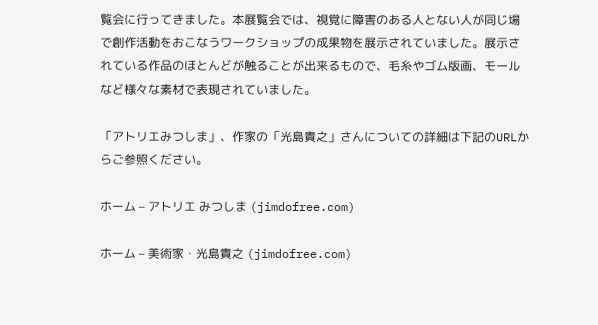覧会に行ってきました。本展覧会では、視覚に障害のある人とない人が同じ場で創作活動をおこなうワークショップの成果物を展示されていました。展示されている作品のほとんどが触ることが出来るもので、毛糸やゴム版画、モールなど様々な素材で表現されていました。

「アトリエみつしま」、作家の「光島貴之」さんについての詳細は下記のURLからご参照ください。

ホーム – アトリエ みつしま (jimdofree.com)

ホーム – 美術家・光島貴之 (jimdofree.com)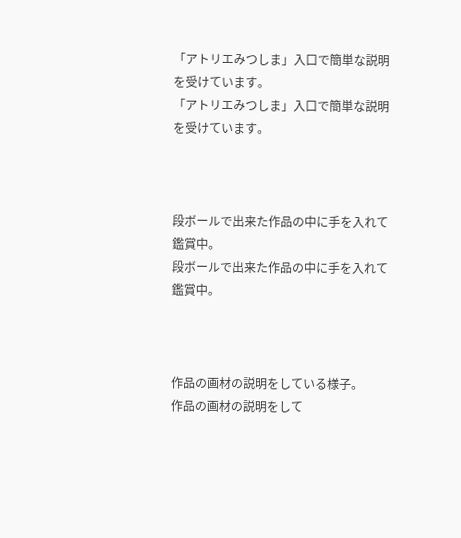「アトリエみつしま」入口で簡単な説明を受けています。
「アトリエみつしま」入口で簡単な説明を受けています。



段ボールで出来た作品の中に手を入れて鑑賞中。
段ボールで出来た作品の中に手を入れて鑑賞中。



作品の画材の説明をしている様子。
作品の画材の説明をして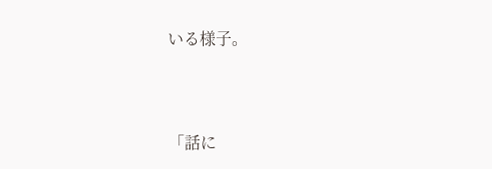いる様子。



「話に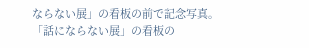ならない展」の看板の前で記念写真。
「話にならない展」の看板の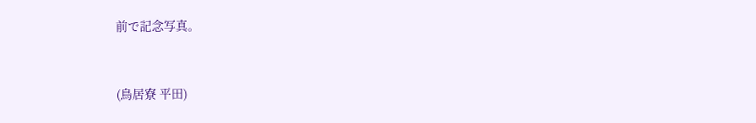前で記念写真。



(鳥居寮 平田)